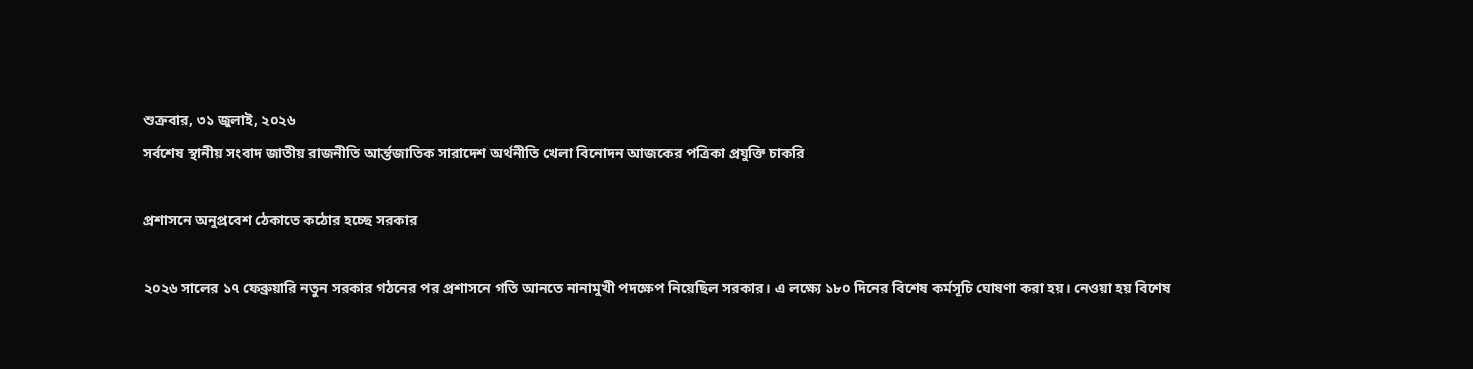শুক্রবার, ৩১ জুলাই, ২০২৬
সর্বশেষ স্থানীয় সংবাদ জাতীয় রাজনীতি আর্ন্তজাতিক সারাদেশ অর্থনীতি খেলা বিনোদন আজকের পত্রিকা প্রযুক্তি চাকরি

প্রশাসনে অনুপ্রবেশ ঠেকাতে কঠোর হচ্ছে সরকার

২০২৬ সালের ১৭ ফেব্রুয়ারি নতুন সরকার গঠনের পর প্রশাসনে গতি আনতে নানামুখী পদক্ষেপ নিয়েছিল সরকার। এ লক্ষ্যে ১৮০ দিনের বিশেষ কর্মসূচি ঘোষণা করা হয়। নেওয়া হয় বিশেষ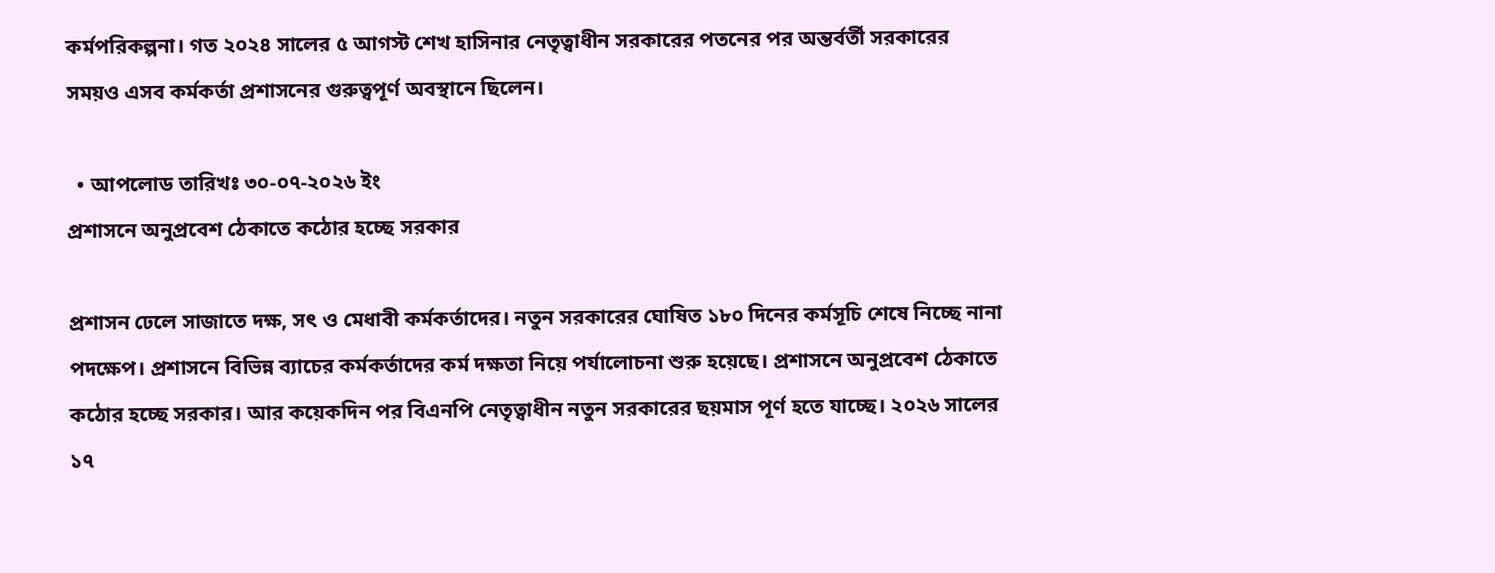কর্মপরিকল্পনা। গত ২০২৪ সালের ৫ আগস্ট শেখ হাসিনার নেতৃত্বাধীন সরকারের পতনের পর অন্তর্বর্তী সরকারের সময়ও এসব কর্মকর্তা প্রশাসনের গুরুত্বপূর্ণ অবস্থানে ছিলেন।

  • আপলোড তারিখঃ ৩০-০৭-২০২৬ ইং
প্রশাসনে অনুপ্রবেশ ঠেকাতে কঠোর হচ্ছে সরকার

প্রশাসন ঢেলে সাজাতে দক্ষ, সৎ ও মেধাবী কর্মকর্তাদের। নতুন সরকারের ঘোষিত ১৮০ দিনের কর্মসূচি শেষে নিচ্ছে নানা পদক্ষেপ। প্রশাসনে বিভিন্ন ব্যাচের কর্মকর্তাদের কর্ম দক্ষতা নিয়ে পর্যালোচনা শুরু হয়েছে। প্রশাসনে অনুপ্রবেশ ঠেকাতে কঠোর হচ্ছে সরকার। আর কয়েকদিন পর বিএনপি নেতৃত্বাধীন নতুন সরকারের ছয়মাস পূর্ণ হতে যাচ্ছে। ২০২৬ সালের ১৭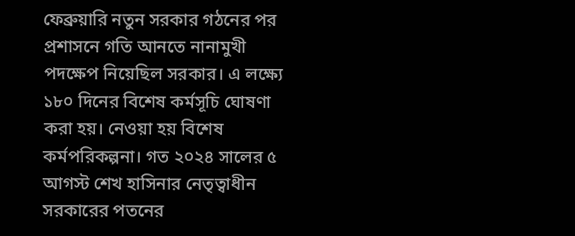ফেব্রুয়ারি নতুন সরকার গঠনের পর প্রশাসনে গতি আনতে নানামুখী পদক্ষেপ নিয়েছিল সরকার। এ লক্ষ্যে ১৮০ দিনের বিশেষ কর্মসূচি ঘোষণা করা হয়। নেওয়া হয় বিশেষ কর্মপরিকল্পনা। গত ২০২৪ সালের ৫ আগস্ট শেখ হাসিনার নেতৃত্বাধীন সরকারের পতনের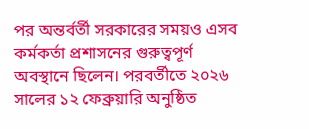পর অন্তর্বর্তী সরকারের সময়ও এসব কর্মকর্তা প্রশাসনের গুরুত্বপূর্ণ অবস্থানে ছিলেন। পরবর্তীতে ২০২৬ সালের ১২ ফেব্রুয়ারি অনুষ্ঠিত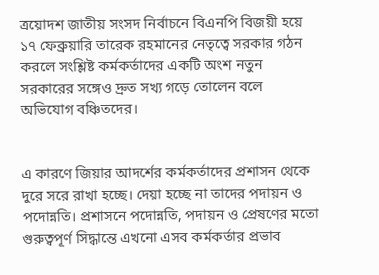ত্রয়োদশ জাতীয় সংসদ নির্বাচনে বিএনপি বিজয়ী হয়ে ১৭ ফেব্রুয়ারি তারেক রহমানের নেতৃত্বে সরকার গঠন করলে সংশ্লিষ্ট কর্মকর্তাদের একটি অংশ নতুন সরকারের সঙ্গেও দ্রুত সখ্য গড়ে তোলেন বলে অভিযোগ বঞ্চিতদের।


এ কারণে জিয়ার আদর্শের কর্মকর্তাদের প্রশাসন থেকে দুরে সরে রাখা হচ্ছে। দেয়া হচ্ছে না তাদের পদায়ন ও পদোন্নতি। প্রশাসনে পদোন্নতি, পদায়ন ও প্রেষণের মতো গুরুত্বপূর্ণ সিদ্ধান্তে এখনো এসব কর্মকর্তার প্রভাব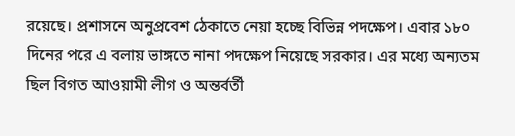রয়েছে। প্রশাসনে অনুপ্রবেশ ঠেকাতে নেয়া হচ্ছে বিভিন্ন পদক্ষেপ। এবার ১৮০ দিনের পরে এ বলায় ভাঙ্গতে নানা পদক্ষেপ নিয়েছে সরকার। এর মধ্যে অন্যতম ছিল বিগত আওয়ামী লীগ ও অন্তর্বর্তী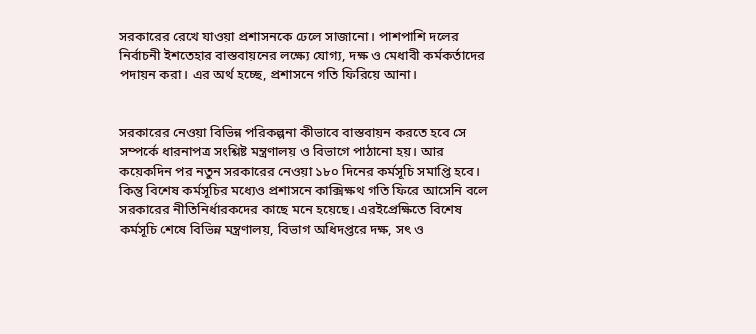সরকারের রেখে যাওয়া প্রশাসনকে ঢেলে সাজানো। পাশপাশি দলের নির্বাচনী ইশতেহার বাস্তবায়নের লক্ষ্যে যোগ্য, দক্ষ ও মেধাবী কর্মকর্তাদের পদায়ন করা। এর অর্থ হচ্ছে, প্রশাসনে গতি ফিরিয়ে আনা।


সরকারের নেওয়া বিভিন্ন পরিকল্পনা কীভাবে বাস্তবায়ন করতে হবে সে সম্পর্কে ধারনাপত্র সংশ্লিষ্ট মন্ত্রণালয় ও বিভাগে পাঠানো হয়। আর কয়েকদিন পর নতুন সরকারের নেওয়া ১৮০ দিনের কর্মসূচি সমাপ্তি হবে। কিন্তু বিশেষ কর্মসূচির মধ্যেও প্রশাসনে কাক্সিক্ষথ গতি ফিরে আসেনি বলে সরকারের নীতিনির্ধারকদের কাছে মনে হয়েছে। এরইপ্রেক্ষিতে বিশেষ কর্মসূচি শেষে বিভিন্ন মন্ত্রণালয়, বিভাগ অধিদপ্তরে দক্ষ, সৎ ও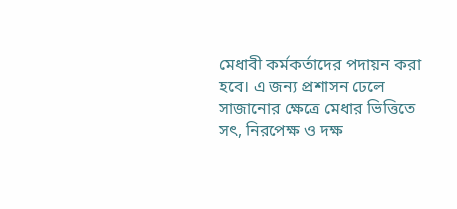মেধাবী কর্মকর্তাদের পদায়ন করা হবে। এ জন্য প্রশাসন ঢেলে সাজানোর ক্ষেত্রে মেধার ভিত্তিতে সৎ, নিরপেক্ষ ও দক্ষ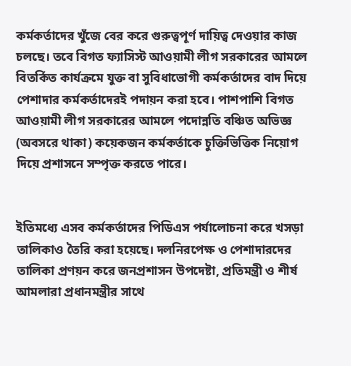কর্মকর্তাদের খুঁজে বের করে গুরুত্বপূর্ণ দায়িত্ব দেওয়ার কাজ চলছে। তবে বিগত ফ্যাসিস্ট আওয়ামী লীগ সরকারের আমলে বিতর্কিত কার্যক্রমে যুক্ত বা সুবিধাভোগী কর্মকর্তাদের বাদ দিয়ে পেশাদার কর্মকর্তাদেরই পদায়ন করা হবে। পাশপাশি বিগত আওয়ামী লীগ সরকারের আমলে পদোন্নতি বঞ্চিত অভিজ্ঞ (অবসরে থাকা) কয়েকজন কর্মকর্তাকে চুক্তিভিত্তিক নিয়োগ দিয়ে প্রশাসনে সম্পৃক্ত করতে পারে।


ইতিমধ্যে এসব কর্মকর্তাদের পিডিএস পর্যালোচনা করে খসড়া তালিকাও তৈরি করা হয়েছে। দলনিরপেক্ষ ও পেশাদারদের তালিকা প্রণয়ন করে জনপ্রশাসন উপদেষ্টা, প্রতিমন্ত্রী ও শীর্ষ আমলারা প্রধানমন্ত্রীর সাথে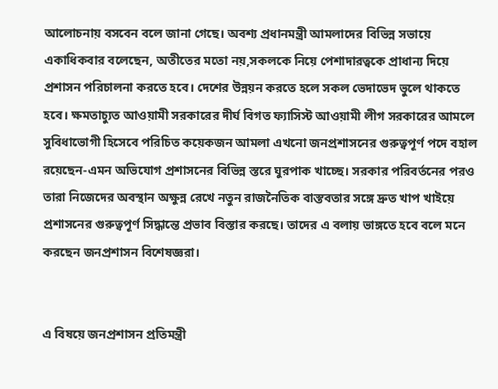আলোচনায় বসবেন বলে জানা গেছে। অবশ্য প্রধানমন্ত্রী আমলাদের বিভিন্ন সভায়ে একাধিকবার বলেছেন, অতীতের মতো নয়,সকলকে নিয়ে পেশাদারত্বকে প্রাধান্য দিয়ে প্রশাসন পরিচালনা করতে হবে। দেশের উন্নয়ন করতে হলে সকল ভেদাভেদ ভুলে থাকতে হবে। ক্ষমতাচ্যুত আওয়ামী সরকারের দীর্ঘ বিগত ফ্যাসিস্ট আওয়ামী লীগ সরকারের আমলে সুবিধাভোগী হিসেবে পরিচিত কয়েকজন আমলা এখনো জনপ্রশাসনের গুরুত্বপূর্ণ পদে বহাল রয়েছেন-এমন অভিযোগ প্রশাসনের বিভিন্ন স্তরে ঘুরপাক খাচ্ছে। সরকার পরিবর্তনের পরও তারা নিজেদের অবস্থান অক্ষুন্ন রেখে নতুন রাজনৈতিক বাস্তবতার সঙ্গে দ্রুত খাপ খাইয়ে প্রশাসনের গুরুত্বপূর্ণ সিদ্ধান্তে প্রভাব বিস্তার করছে। তাদের এ বলায় ভাঙ্গতে হবে বলে মনে করছেন জনপ্রশাসন বিশেষজ্ঞরা।


এ বিষয়ে জনপ্রশাসন প্রতিমন্ত্রী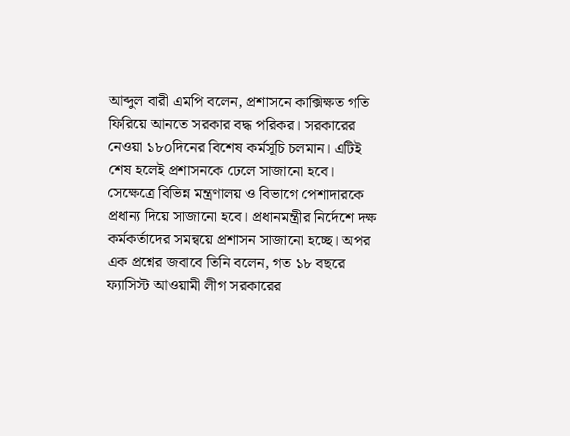আব্দুল বারী এমপি বলেন, প্রশাসনে কাক্সিক্ষত গতি ফিরিয়ে আনতে সরকার বদ্ধ পরিকর। সরকারের নেওয়া ১৮০দিনের বিশেষ কর্মসূচি চলমান। এটিই শেষ হলেই প্রশাসনকে ঢেলে সাজানো হবে। সেক্ষেত্রে বিভিন্ন মন্ত্রণালয় ও বিভাগে পেশাদারকে প্রধান্য দিয়ে সাজানো হবে। প্রধানমন্ত্রীর নির্দেশে দক্ষ কর্মকর্তাদের সমন্বয়ে প্রশাসন সাজানো হচ্ছে। অপর এক প্রশ্নের জবাবে তিনি বলেন, গত ১৮ বছরে ফ্যাসিস্ট আওয়ামী লীগ সরকারের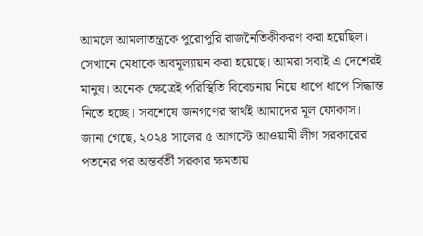আমলে আমলাতন্ত্রকে পুরোপুরি রাজনৈতিকীকরণ করা হয়েছিল। সেখানে মেধাকে অবমূল্যায়ন করা হয়েছে। আমরা সবাই এ দেশেরই মানুষ। অনেক ক্ষেত্রেই পরিস্থিতি বিবেচনায় নিয়ে ধাপে ধাপে সিদ্ধান্ত নিতে হচ্ছে। সবশেষে জনগণের স্বার্থই আমাদের মূল ফোকাস।
জানা গেছে, ২০২৪ সালের ৫ আগস্টে আওয়ামী লীগ সরকারের পতনের পর অন্তর্বর্তী সরকার ক্ষমতায়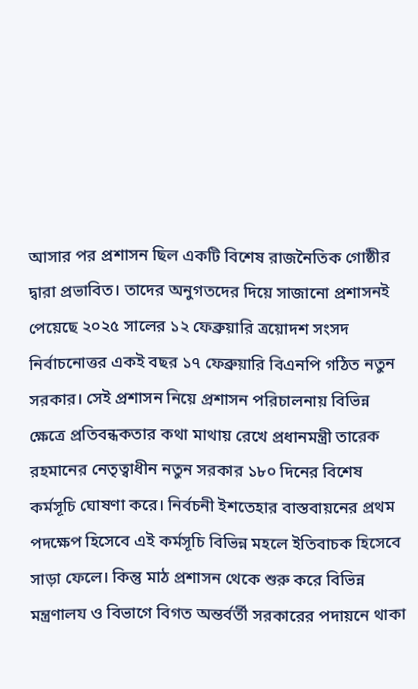আসার পর প্রশাসন ছিল একটি বিশেষ রাজনৈতিক গোষ্ঠীর দ্বারা প্রভাবিত। তাদের অনুগতদের দিয়ে সাজানো প্রশাসনই পেয়েছে ২০২৫ সালের ১২ ফেব্রুয়ারি ত্রয়োদশ সংসদ নির্বাচনোত্তর একই বছর ১৭ ফেব্রুয়ারি বিএনপি গঠিত নতুন সরকার। সেই প্রশাসন নিয়ে প্রশাসন পরিচালনায় বিভিন্ন ক্ষেত্রে প্রতিবন্ধকতার কথা মাথায় রেখে প্রধানমন্ত্রী তারেক রহমানের নেতৃত্বাধীন নতুন সরকার ১৮০ দিনের বিশেষ কর্মসূচি ঘোষণা করে। নির্বচনী ইশতেহার বাস্তবায়নের প্রথম পদক্ষেপ হিসেবে এই কর্মসূচি বিভিন্ন মহলে ইতিবাচক হিসেবে সাড়া ফেলে। কিন্তু মাঠ প্রশাসন থেকে শুরু করে বিভিন্ন মন্ত্রণালয ও বিভাগে বিগত অন্তর্বর্তী সরকারের পদায়নে থাকা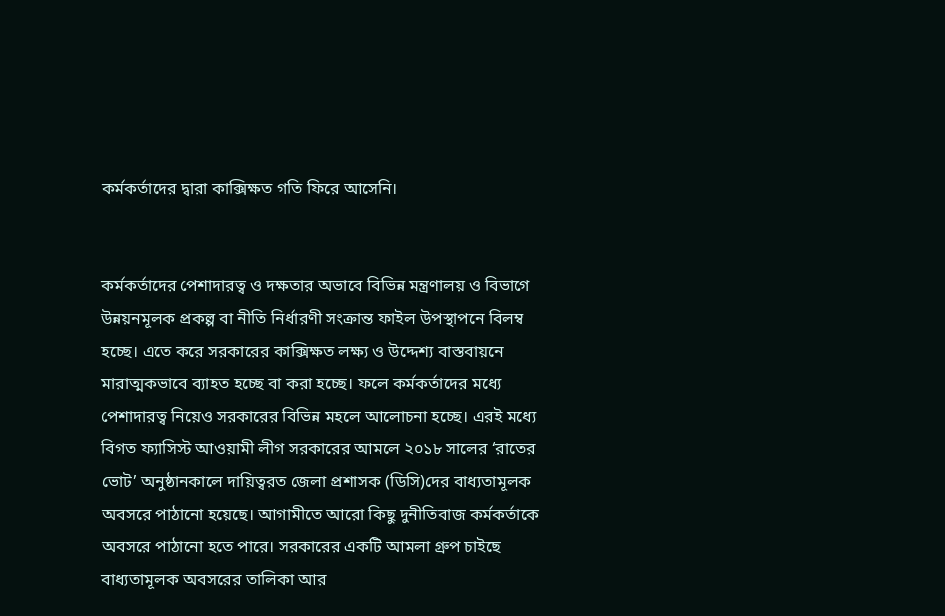কর্মকর্তাদের দ্বারা কাক্সিক্ষত গতি ফিরে আসেনি।


কর্মকর্তাদের পেশাদারত্ব ও দক্ষতার অভাবে বিভিন্ন মন্ত্রণালয় ও বিভাগে উন্নয়নমূলক প্রকল্প বা নীতি নির্ধারণী সংক্রান্ত ফাইল উপস্থাপনে বিলম্ব হচ্ছে। এতে করে সরকারের কাক্সিক্ষত লক্ষ্য ও উদ্দেশ্য বাস্তবায়নে মারাত্মকভাবে ব্যাহত হচ্ছে বা করা হচ্ছে। ফলে কর্মকর্তাদের মধ্যে পেশাদারত্ব নিয়েও সরকারের বিভিন্ন মহলে আলোচনা হচ্ছে। এরই মধ্যে বিগত ফ্যাসিস্ট আওয়ামী লীগ সরকারের আমলে ২০১৮ সালের ‘রাতের ভোট’ অনুষ্ঠানকালে দায়িত্বরত জেলা প্রশাসক (ডিসি)দের বাধ্যতামূলক অবসরে পাঠানো হয়েছে। আগামীতে আরো কিছু দুনীতিবাজ কর্মকর্তাকে অবসরে পাঠানো হতে পারে। সরকারের একটি আমলা গ্রুপ চাইছে বাধ্যতামূলক অবসরের তালিকা আর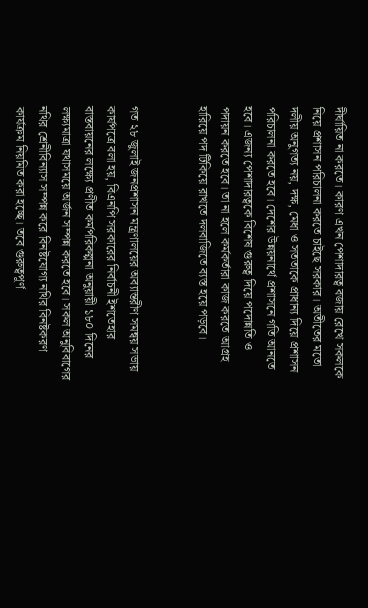দীর্ঘায়িত না করতে। কারণ এখন পেশাদারত্ব বজায় রেখে সকলকে নিয়ে প্রশাসন পরিচালনা করতে চাইছে সরকার। অতীতের মতো দলীয় অনুগত্য নয়, দক্ষ, মেধা ও সততাকে প্রাধান্য দিয়ে প্রশাসন পরিচালনা করতে হবে। দেশের উন্নয়নার্থে প্রশাসনে গতি আনতে হবে। এজন্য পেশাদারত্বকে বিশেষ গুরুত্ব দিয়ে পদোন্নতি ও পদায়ন করতে হবে। তা না হলে কর্মকর্তারা কাজ করতে আগ্রহ হারিয়ে পদ টিকিয়ে রাখতে দলবাজিতে ব্যস্ত হয়ে পড়বে।


গত ২৮ জুলাই জনপ্রশাসন মন্ত্রণালয়ের অব্যান্তরীণ সমন্বয় সভায় কার্যপত্রে বলা হয়, বিএনপি সরকারের নির্বাচনী ইশতেহার বাস্তবায়নের লক্ষ্যে প্রণীত কর্মপরিকল্পনা অনুয়ায়ী ১৮০ দিনের লক্ষ্যমাত্রা যথাসময়ে অর্জন সম্পন্ন করতে হবে। সকল অনুবিবাগের নথির শ্রেনীবিন্যাস সম্পন্ন করে বিনষ্টযোগ্য নথির বিনষ্টকরণ কার্যক্রম নিয়মিত করা হচ্ছে। তবে গুরুত্বপূর্ণ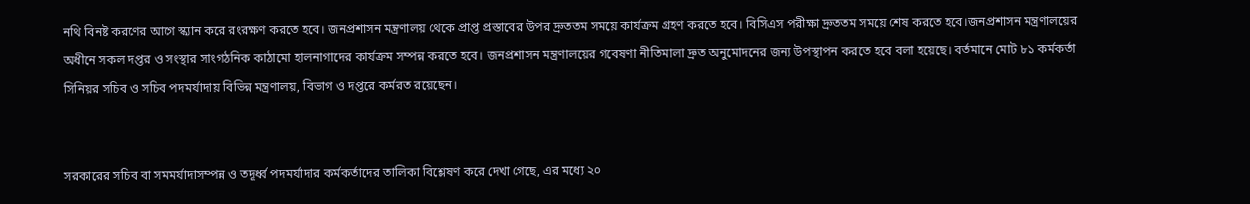নথি বিনষ্ট করণের আগে স্ক্যান করে রংরক্ষণ করতে হবে। জনপ্রশাসন মন্ত্রণালয় থেকে প্রাপ্ত প্রস্তাবের উপর দ্রুততম সময়ে কার্যক্রম গ্রহণ করতে হবে। বিসিএস পরীক্ষা দ্রুততম সময়ে শেষ করতে হবে।জনপ্রশাসন মন্ত্রণালয়ের অধীনে সকল দপ্তর ও সংস্থার সাংগঠনিক কাঠামো হালনাগাদের কার্যক্রম সম্পন্ন করতে হবে। জনপ্রশাসন মন্ত্রণালয়ের গবেষণা নীতিমালা দ্রুত অনুমোদনের জন্য উপস্থাপন করতে হবে বলা হয়েছে। বর্তমানে মোট ৮১ কর্মকর্তা সিনিয়র সচিব ও সচিব পদমর্যাদায় বিভিন্ন মন্ত্রণালয়, বিভাগ ও দপ্তরে কর্মরত রয়েছেন।


সরকারের সচিব বা সমমর্যাদাসম্পন্ন ও তদূর্ধ্ব পদমর্যাদার কর্মকর্তাদের তালিকা বিশ্লেষণ করে দেখা গেছে, এর মধ্যে ২০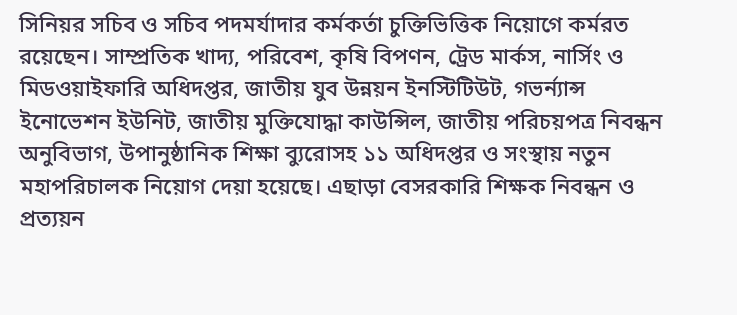সিনিয়র সচিব ও সচিব পদমর্যাদার কর্মকর্তা চুক্তিভিত্তিক নিয়োগে কর্মরত রয়েছেন। সাম্প্রতিক খাদ্য, পরিবেশ, কৃষি বিপণন, ট্রেড মার্কস, নার্সিং ও মিডওয়াইফারি অধিদপ্তর, জাতীয় যুব উন্নয়ন ইনস্টিটিউট, গভর্ন্যান্স ইনোভেশন ইউনিট, জাতীয় মুক্তিযোদ্ধা কাউন্সিল, জাতীয় পরিচয়পত্র নিবন্ধন অনুবিভাগ, উপানুষ্ঠানিক শিক্ষা ব্যুরোসহ ১১ অধিদপ্তর ও সংস্থায় নতুন মহাপরিচালক নিয়োগ দেয়া হয়েছে। এছাড়া বেসরকারি শিক্ষক নিবন্ধন ও প্রত্যয়ন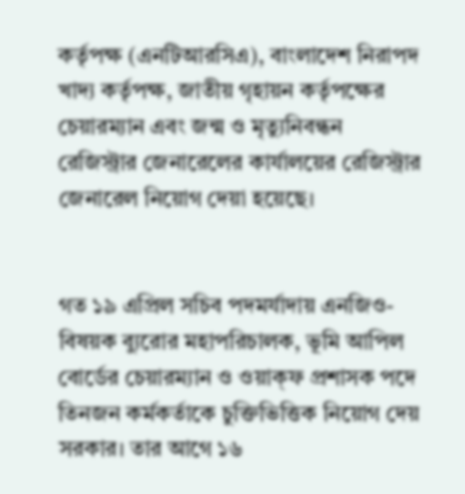কর্তৃপক্ষ (এনটিআরসিএ), বাংলাদেশ নিরাপদ খাদ্য কর্তৃপক্ষ, জাতীয় গৃহায়ন কর্তৃপক্ষের চেয়ারম্যান এবং জন্ম ও মৃত্যুনিবন্ধন রেজিস্ট্রার জেনারেলের কার্যালয়ের রেজিস্ট্রার জেনারেল নিয়োগ দেয়া হয়েছে।


গত ১৯ এপ্রিল সচিব পদমর্যাদায় এনজিও-বিষয়ক ব্যুরোর মহাপরিচালক, ভূমি আপিল বোর্ডের চেয়ারম্যান ও ওয়াক্ফ প্রশাসক পদে তিনজন কর্মকর্তাকে চুক্তিভিত্তিক নিয়োগ দেয় সরকার। তার আগে ১৬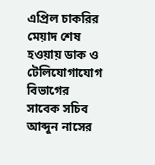এপ্রিল চাকরির মেয়াদ শেষ হওয়ায় ডাক ও টেলিযোগাযোগ বিভাগের সাবেক সচিব আব্দুন নাসের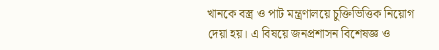খানকে বস্ত্র ও পাট মন্ত্রণালয়ে চুক্তিভিত্তিক নিয়োগ দেয়া হয়। এ বিষয়ে জনপ্রশাসন বিশেষজ্ঞ ও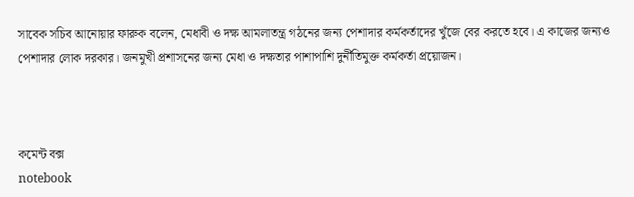সাবেক সচিব আনোয়ার ফারুক বলেন, মেধাবী ও দক্ষ আমলাতন্ত্র গঠনের জন্য পেশাদার কর্মকর্তাদের খুঁজে বের করতে হবে। এ কাজের জন্যও পেশাদার লোক দরকার। জনমুখী প্রশাসনের জন্য মেধা ও দক্ষতার পাশাপাশি দুর্নীতিমুক্ত কর্মকর্তা প্রয়োজন।



কমেন্ট বক্স
notebook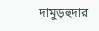দামুড়হুদার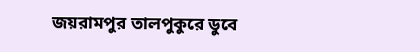জয়রামপুর তালপুকুরে ডুবে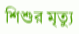শিশুর মৃত্যু